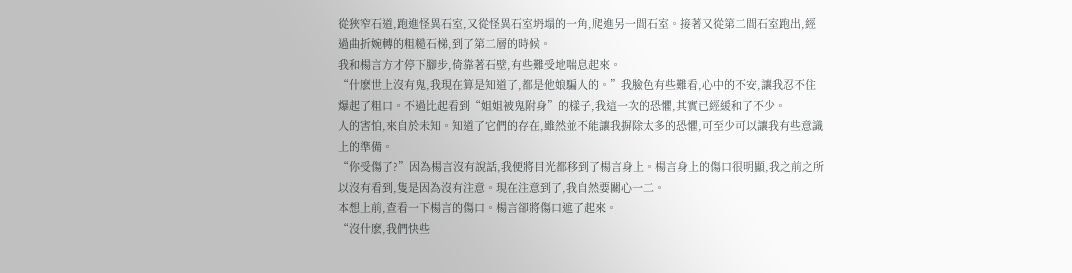從狹窄石道,跑進怪異石室,又從怪異石室坍塌的一角,爬進另一間石室。接著又從第二間石室跑出,經過曲折婉轉的粗糙石梯,到了第二層的時候。
我和楊言方才停下腳步,倚靠著石壁,有些難受地喘息起來。
“什麽世上沒有鬼,我現在算是知道了,都是他娘騙人的。”我臉色有些難看,心中的不安,讓我忍不住爆起了粗口。不過比起看到“姐姐被鬼附身”的樣子,我這一次的恐懼,其實已經緩和了不少。
人的害怕,來自於未知。知道了它們的存在,雖然並不能讓我摒除太多的恐懼,可至少可以讓我有些意識上的準備。
“你受傷了?”因為楊言沒有說話,我便將目光都移到了楊言身上。楊言身上的傷口很明顯,我之前之所以沒有看到,隻是因為沒有注意。現在注意到了,我自然要關心一二。
本想上前,查看一下楊言的傷口。楊言卻將傷口遮了起來。
“沒什麽,我們快些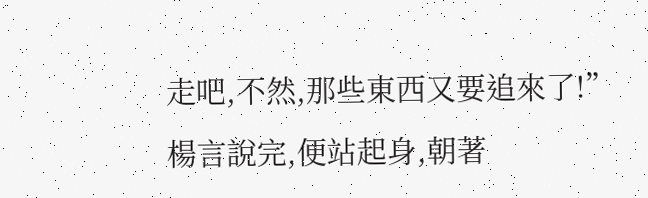走吧,不然,那些東西又要追來了!”
楊言說完,便站起身,朝著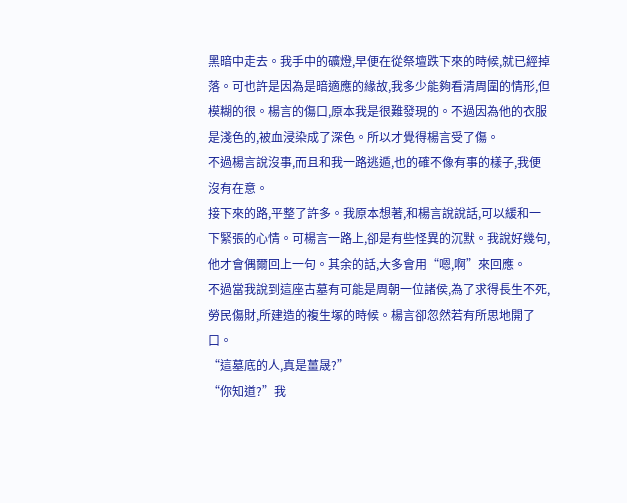黑暗中走去。我手中的礦燈,早便在從祭壇跌下來的時候,就已經掉落。可也許是因為是暗適應的緣故,我多少能夠看清周圍的情形,但模糊的很。楊言的傷口,原本我是很難發現的。不過因為他的衣服是淺色的,被血浸染成了深色。所以才覺得楊言受了傷。
不過楊言說沒事,而且和我一路逃遁,也的確不像有事的樣子,我便沒有在意。
接下來的路,平整了許多。我原本想著,和楊言說說話,可以緩和一下緊張的心情。可楊言一路上,卻是有些怪異的沉默。我說好幾句,他才會偶爾回上一句。其余的話,大多會用“嗯,啊”來回應。
不過當我說到這座古墓有可能是周朝一位諸侯,為了求得長生不死,勞民傷財,所建造的複生塚的時候。楊言卻忽然若有所思地開了口。
“這墓底的人,真是薑晟?”
“你知道?”我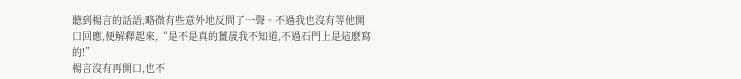聽到楊言的話語,略微有些意外地反問了一聲。不過我也沒有等他開口回應,便解釋起來,“是不是真的薑晟我不知道,不過石門上是這麽寫的!”
楊言沒有再開口,也不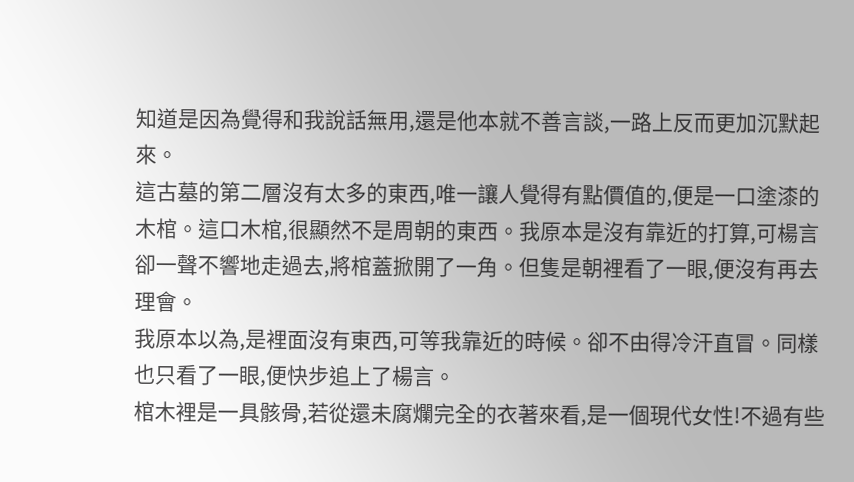知道是因為覺得和我說話無用,還是他本就不善言談,一路上反而更加沉默起來。
這古墓的第二層沒有太多的東西,唯一讓人覺得有點價值的,便是一口塗漆的木棺。這口木棺,很顯然不是周朝的東西。我原本是沒有靠近的打算,可楊言卻一聲不響地走過去,將棺蓋掀開了一角。但隻是朝裡看了一眼,便沒有再去理會。
我原本以為,是裡面沒有東西,可等我靠近的時候。卻不由得冷汗直冒。同樣也只看了一眼,便快步追上了楊言。
棺木裡是一具骸骨,若從還未腐爛完全的衣著來看,是一個現代女性!不過有些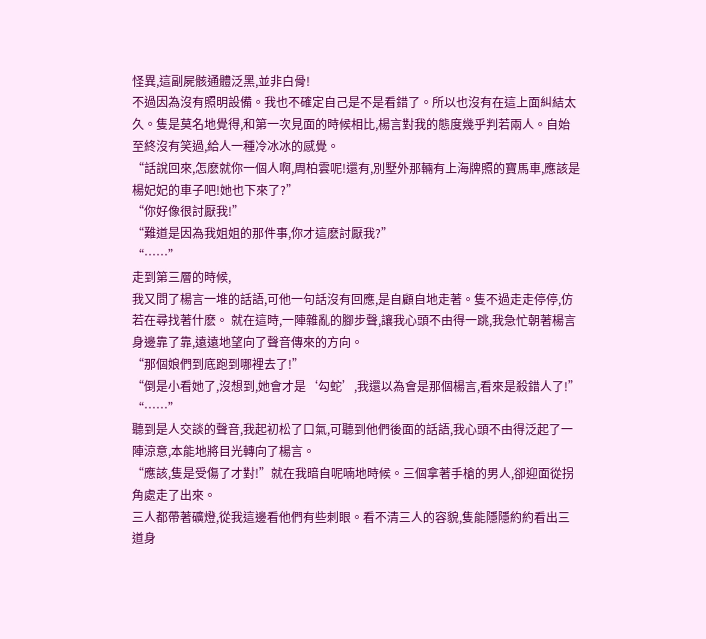怪異,這副屍骸通體泛黑,並非白骨!
不過因為沒有照明設備。我也不確定自己是不是看錯了。所以也沒有在這上面糾結太久。隻是莫名地覺得,和第一次見面的時候相比,楊言對我的態度幾乎判若兩人。自始至終沒有笑過,給人一種冷冰冰的感覺。
“話說回來,怎麽就你一個人啊,周柏雲呢!還有,別墅外那輛有上海牌照的寶馬車,應該是楊妃妃的車子吧!她也下來了?”
“你好像很討厭我!”
“難道是因為我姐姐的那件事,你才這麽討厭我?”
“……”
走到第三層的時候,
我又問了楊言一堆的話語,可他一句話沒有回應,是自顧自地走著。隻不過走走停停,仿若在尋找著什麽。 就在這時,一陣雜亂的腳步聲,讓我心頭不由得一跳,我急忙朝著楊言身邊靠了靠,遠遠地望向了聲音傳來的方向。
“那個娘們到底跑到哪裡去了!”
“倒是小看她了,沒想到,她會才是‘勾蛇’,我還以為會是那個楊言,看來是殺錯人了!”
“……”
聽到是人交談的聲音,我起初松了口氣,可聽到他們後面的話語,我心頭不由得泛起了一陣涼意,本能地將目光轉向了楊言。
“應該,隻是受傷了才對!”就在我暗自呢喃地時候。三個拿著手槍的男人,卻迎面從拐角處走了出來。
三人都帶著礦燈,從我這邊看他們有些刺眼。看不清三人的容貌,隻能隱隱約約看出三道身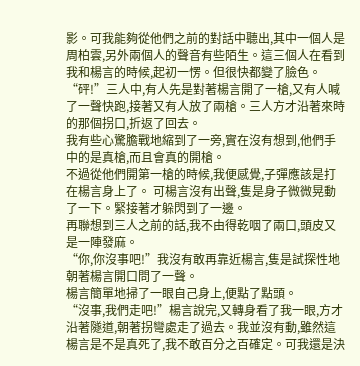影。可我能夠從他們之前的對話中聽出,其中一個人是周柏雲,另外兩個人的聲音有些陌生。這三個人在看到我和楊言的時候,起初一愣。但很快都變了臉色。
“砰!”三人中,有人先是對著楊言開了一槍,又有人喊了一聲快跑,接著又有人放了兩槍。三人方才沿著來時的那個拐口,折返了回去。
我有些心驚膽戰地縮到了一旁,實在沒有想到,他們手中的是真槍,而且會真的開槍。
不過從他們開第一槍的時候,我便感覺,子彈應該是打在楊言身上了。 可楊言沒有出聲,隻是身子微微晃動了一下。緊接著才躲閃到了一邊。
再聯想到三人之前的話,我不由得乾咽了兩口,頭皮又是一陣發麻。
“你,你沒事吧!”我沒有敢再靠近楊言,隻是試探性地朝著楊言開口問了一聲。
楊言簡單地掃了一眼自己身上,便點了點頭。
“沒事,我們走吧!”楊言說完,又轉身看了我一眼,方才沿著隧道,朝著拐彎處走了過去。我並沒有動,雖然這楊言是不是真死了,我不敢百分之百確定。可我還是決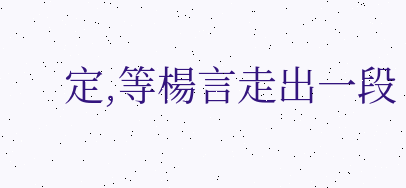定,等楊言走出一段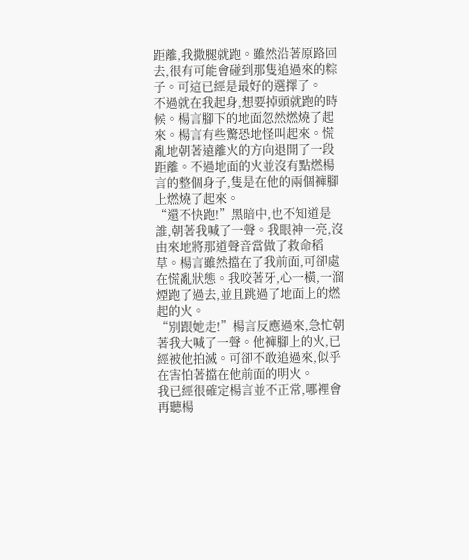距離,我撒腿就跑。雖然沿著原路回去,很有可能會碰到那隻追過來的粽子。可這已經是最好的選擇了。
不過就在我起身,想要掉頭就跑的時候。楊言腳下的地面忽然燃燒了起來。楊言有些驚恐地怪叫起來。慌亂地朝著遠離火的方向退開了一段距離。不過地面的火並沒有點燃楊言的整個身子,隻是在他的兩個褲腳上燃燒了起來。
“還不快跑!”黑暗中,也不知道是誰,朝著我喊了一聲。我眼神一亮,沒由來地將那道聲音當做了救命稻草。楊言雖然擋在了我前面,可卻處在慌亂狀態。我咬著牙,心一橫,一溜煙跑了過去,並且跳過了地面上的燃起的火。
“別跟她走!”楊言反應過來,急忙朝著我大喊了一聲。他褲腳上的火,已經被他拍滅。可卻不敢追過來,似乎在害怕著擋在他前面的明火。
我已經很確定楊言並不正常,哪裡會再聽楊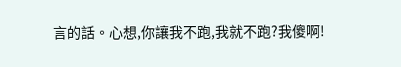言的話。心想,你讓我不跑,我就不跑?我傻啊!